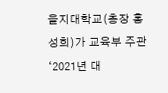을지대학교(총장 홍성희)가 교육부 주관 ‘2021년 대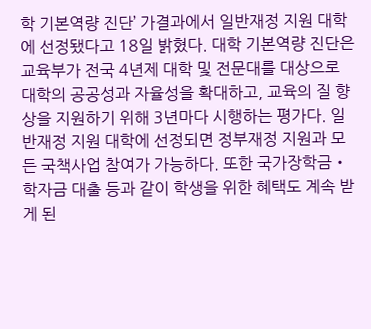학 기본역량 진단’ 가결과에서 일반재정 지원 대학에 선정됐다고 18일 밝혔다. 대학 기본역량 진단은 교육부가 전국 4년제 대학 및 전문대를 대상으로 대학의 공공성과 자율성을 확대하고, 교육의 질 향상을 지원하기 위해 3년마다 시행하는 평가다. 일반재정 지원 대학에 선정되면 정부재정 지원과 모든 국책사업 참여가 가능하다. 또한 국가장학금‧학자금 대출 등과 같이 학생을 위한 혜택도 계속 받게 된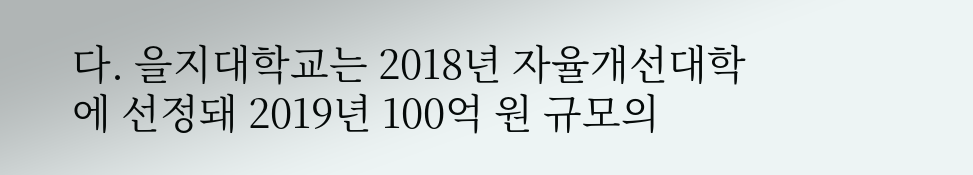다. 을지대학교는 2018년 자율개선대학에 선정돼 2019년 100억 원 규모의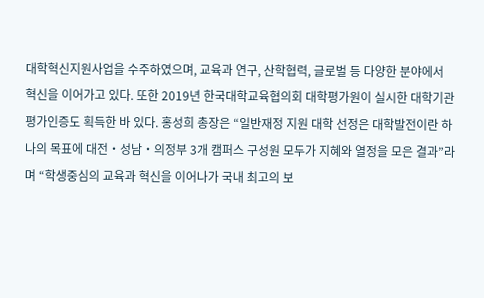대학혁신지원사업을 수주하였으며, 교육과 연구, 산학협력, 글로벌 등 다양한 분야에서 혁신을 이어가고 있다. 또한 2019년 한국대학교육협의회 대학평가원이 실시한 대학기관평가인증도 획득한 바 있다. 홍성희 총장은 “일반재정 지원 대학 선정은 대학발전이란 하나의 목표에 대전‧성남‧의정부 3개 캠퍼스 구성원 모두가 지혜와 열정을 모은 결과”라며 “학생중심의 교육과 혁신을 이어나가 국내 최고의 보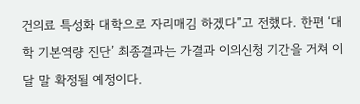건의료 특성화 대학으로 자리매김 하겠다”고 전했다. 한편 ‘대학 기본역량 진단’ 최종결과는 가결과 이의신청 기간을 거쳐 이달 말 확정될 예정이다.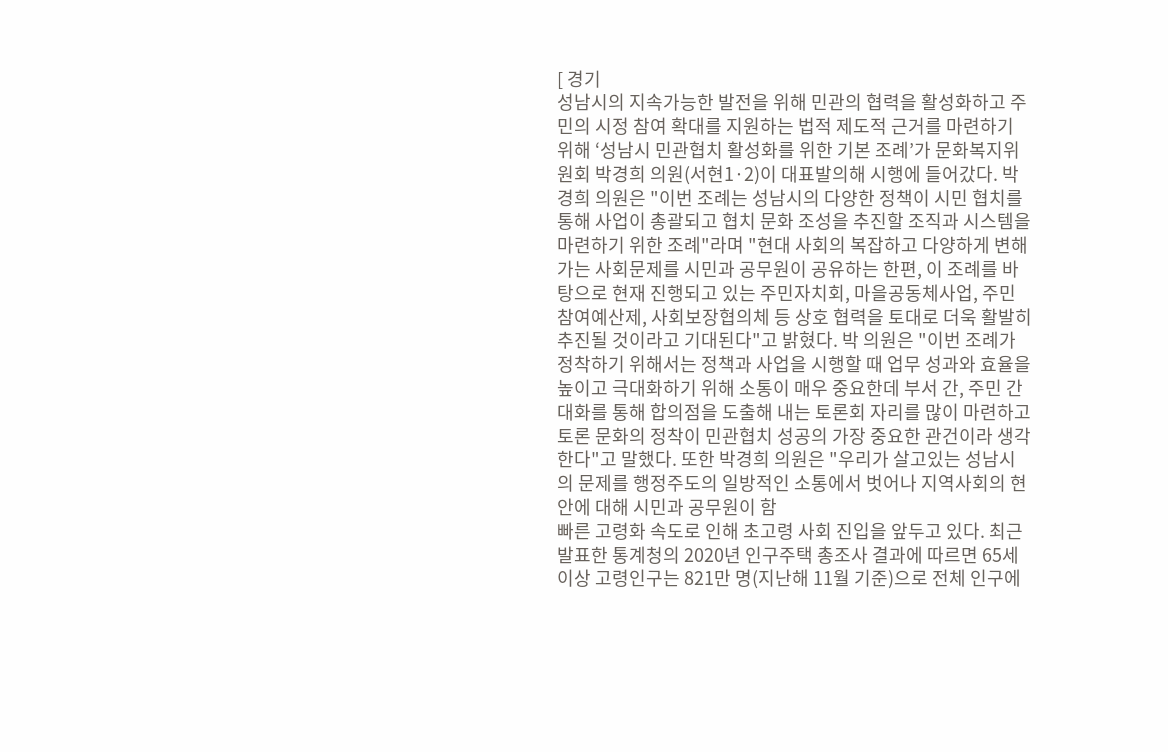[ 경기
성남시의 지속가능한 발전을 위해 민관의 협력을 활성화하고 주민의 시정 참여 확대를 지원하는 법적 제도적 근거를 마련하기 위해 ‘성남시 민관협치 활성화를 위한 기본 조례’가 문화복지위원회 박경희 의원(서현1·2)이 대표발의해 시행에 들어갔다. 박경희 의원은 "이번 조례는 성남시의 다양한 정책이 시민 협치를 통해 사업이 총괄되고 협치 문화 조성을 추진할 조직과 시스템을 마련하기 위한 조례"라며 "현대 사회의 복잡하고 다양하게 변해가는 사회문제를 시민과 공무원이 공유하는 한편, 이 조례를 바탕으로 현재 진행되고 있는 주민자치회, 마을공동체사업, 주민참여예산제, 사회보장협의체 등 상호 협력을 토대로 더욱 활발히 추진될 것이라고 기대된다"고 밝혔다. 박 의원은 "이번 조례가 정착하기 위해서는 정책과 사업을 시행할 때 업무 성과와 효율을 높이고 극대화하기 위해 소통이 매우 중요한데 부서 간, 주민 간 대화를 통해 합의점을 도출해 내는 토론회 자리를 많이 마련하고 토론 문화의 정착이 민관협치 성공의 가장 중요한 관건이라 생각한다"고 말했다. 또한 박경희 의원은 "우리가 살고있는 성남시의 문제를 행정주도의 일방적인 소통에서 벗어나 지역사회의 현안에 대해 시민과 공무원이 함
빠른 고령화 속도로 인해 초고령 사회 진입을 앞두고 있다. 최근 발표한 통계청의 2020년 인구주택 총조사 결과에 따르면 65세 이상 고령인구는 821만 명(지난해 11월 기준)으로 전체 인구에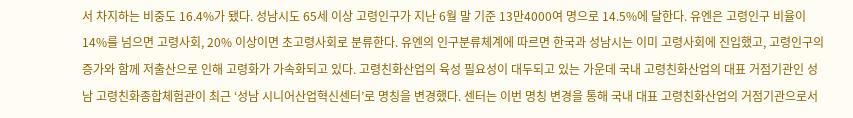서 차지하는 비중도 16.4%가 됐다. 성남시도 65세 이상 고령인구가 지난 6월 말 기준 13만4000여 명으로 14.5%에 달한다. 유엔은 고령인구 비율이 14%를 넘으면 고령사회, 20% 이상이면 초고령사회로 분류한다. 유엔의 인구분류체계에 따르면 한국과 성남시는 이미 고령사회에 진입했고, 고령인구의 증가와 함께 저출산으로 인해 고령화가 가속화되고 있다. 고령친화산업의 육성 필요성이 대두되고 있는 가운데 국내 고령친화산업의 대표 거점기관인 성남 고령친화종합체험관이 최근 ‘성남 시니어산업혁신센터’로 명칭을 변경했다. 센터는 이번 명칭 변경을 통해 국내 대표 고령친화산업의 거점기관으로서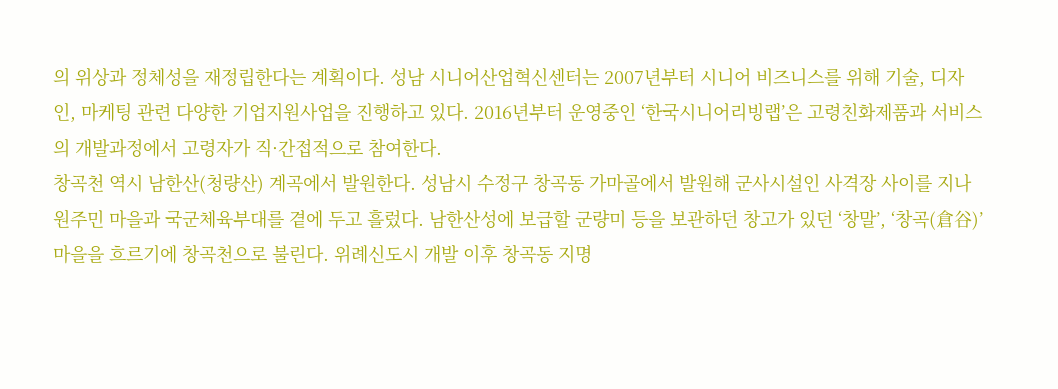의 위상과 정체성을 재정립한다는 계획이다. 성남 시니어산업혁신센터는 2007년부터 시니어 비즈니스를 위해 기술, 디자인, 마케팅 관련 다양한 기업지원사업을 진행하고 있다. 2016년부터 운영중인 ‘한국시니어리빙랩’은 고령친화제품과 서비스의 개발과정에서 고령자가 직·간접적으로 참여한다.
창곡천 역시 남한산(청량산) 계곡에서 발원한다. 성남시 수정구 창곡동 가마골에서 발원해 군사시설인 사격장 사이를 지나 원주민 마을과 국군체육부대를 곁에 두고 흘렀다. 남한산성에 보급할 군량미 등을 보관하던 창고가 있던 ‘창말’, ‘창곡(倉谷)’ 마을을 흐르기에 창곡천으로 불린다. 위례신도시 개발 이후 창곡동 지명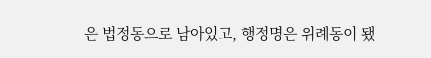은 법정동으로 남아있고, 행정명은 위례동이 됐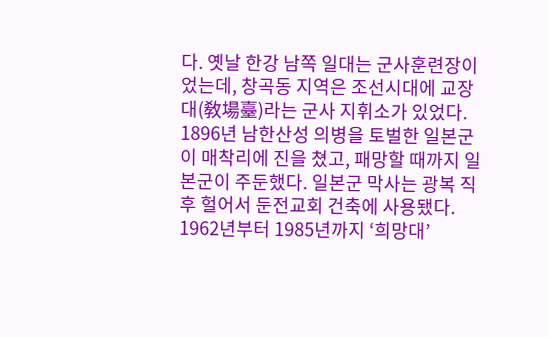다. 옛날 한강 남쪽 일대는 군사훈련장이었는데, 창곡동 지역은 조선시대에 교장대(敎場臺)라는 군사 지휘소가 있었다. 1896년 남한산성 의병을 토벌한 일본군이 매착리에 진을 쳤고, 패망할 때까지 일본군이 주둔했다. 일본군 막사는 광복 직후 헐어서 둔전교회 건축에 사용됐다. 1962년부터 1985년까지 ‘희망대’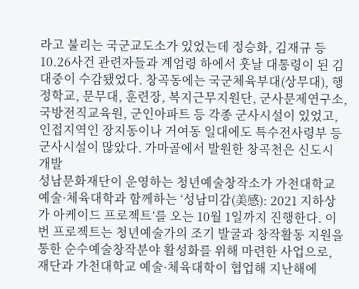라고 불리는 국군교도소가 있었는데 정승화, 김재규 등 10.26사건 관련자들과 계엄령 하에서 훗날 대통령이 된 김대중이 수감됐었다. 창곡동에는 국군체육부대(상무대), 행정학교, 문무대, 훈련장, 복지근무지원단, 군사문제연구소, 국방전직교육원, 군인아파트 등 각종 군사시설이 있었고, 인접지역인 장지동이나 거여동 일대에도 특수전사령부 등 군사시설이 많았다. 가마골에서 발원한 창곡천은 신도시 개발
성남문화재단이 운영하는 청년예술창작소가 가천대학교 예술·체육대학과 함께하는 ‘성남미감(美感): 2021 지하상가 아케이드 프로젝트’를 오는 10월 1일까지 진행한다. 이번 프로젝트는 청년예술가의 조기 발굴과 창작활동 지원을 통한 순수예술창작분야 활성화를 위해 마련한 사업으로, 재단과 가천대학교 예술·체육대학이 협업해 지난해에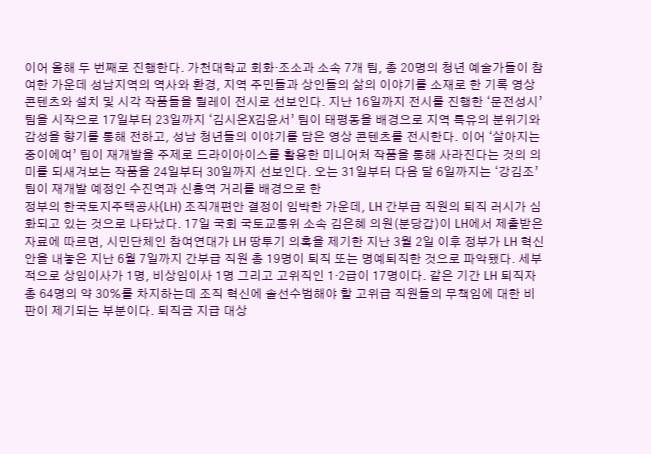이어 올해 두 번째로 진행한다. 가천대학교 회화·조소과 소속 7개 팀, 총 20명의 청년 예술가들이 참여한 가운데 성남지역의 역사와 환경, 지역 주민들과 상인들의 삶의 이야기를 소재로 한 기록 영상 콘텐츠와 설치 및 시각 작품들을 릴레이 전시로 선보인다. 지난 16일까지 전시를 진행한 ‘문전성시’ 팀을 시작으로 17일부터 23일까지 ‘김시온X김윤서’ 팀이 태평동을 배경으로 지역 특유의 분위기와 감성을 향기를 통해 전하고, 성남 청년들의 이야기를 담은 영상 콘텐츠를 전시한다. 이어 ‘살아지는 중이에여’ 팀이 재개발을 주제로 드라이아이스를 활용한 미니어처 작품을 통해 사라진다는 것의 의미를 되새겨보는 작품을 24일부터 30일까지 선보인다. 오는 31일부터 다음 달 6일까지는 ‘강김조’ 팀이 재개발 예정인 수진역과 신흥역 거리를 배경으로 한
정부의 한국토지주택공사(LH) 조직개편안 결정이 임박한 가운데, LH 간부급 직원의 퇴직 러시가 심화되고 있는 것으로 나타났다. 17일 국회 국토교통위 소속 김은혜 의원(분당갑)이 LH에서 제출받은 자료에 따르면, 시민단체인 참여연대가 LH 땅투기 의혹을 제기한 지난 3월 2일 이후 정부가 LH 혁신안을 내놓은 지난 6월 7일까지 간부급 직원 총 19명이 퇴직 또는 명예퇴직한 것으로 파악됐다. 세부적으로 상임이사가 1명, 비상임이사 1명 그리고 고위직인 1·2급이 17명이다. 같은 기간 LH 퇴직자 총 64명의 약 30%를 차지하는데 조직 혁신에 솔선수범해야 할 고위급 직원들의 무책임에 대한 비판이 제기되는 부분이다. 퇴직금 지급 대상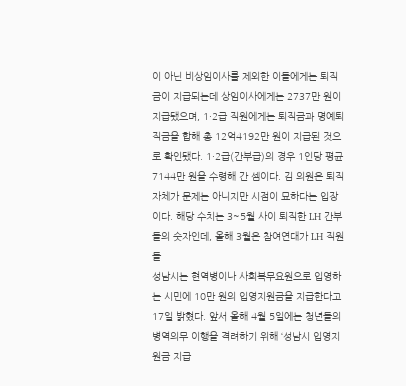이 아닌 비상임이사를 제외한 이들에게는 퇴직금이 지급되는데 상임이사에게는 2737만 원이 지급됐으며, 1·2급 직원에게는 퇴직금과 명예퇴직금을 합해 총 12억4192만 원이 지급된 것으로 확인됐다. 1·2급(간부급)의 경우 1인당 평균 7144만 원을 수령해 간 셈이다. 김 의원은 퇴직 자체가 문제는 아니지만 시점이 묘하다는 입장이다. 해당 수치는 3~5월 사이 퇴직한 LH 간부들의 숫자인데, 올해 3월은 참여연대가 LH 직원들
성남시는 현역병이나 사회복무요원으로 입영하는 시민에 10만 원의 입영지원금을 지급한다고 17일 밝혔다. 앞서 올해 4월 5일에는 청년들의 병역의무 이행을 격려하기 위해 ‘성남시 입영지원금 지급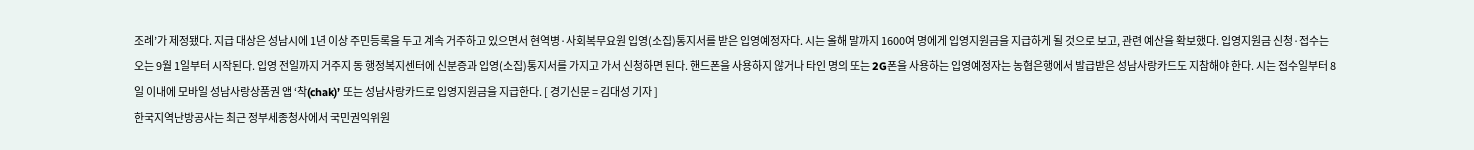조례’가 제정됐다. 지급 대상은 성남시에 1년 이상 주민등록을 두고 계속 거주하고 있으면서 현역병·사회복무요원 입영(소집)통지서를 받은 입영예정자다. 시는 올해 말까지 1600여 명에게 입영지원금을 지급하게 될 것으로 보고, 관련 예산을 확보했다. 입영지원금 신청·접수는 오는 9월 1일부터 시작된다. 입영 전일까지 거주지 동 행정복지센터에 신분증과 입영(소집)통지서를 가지고 가서 신청하면 된다. 핸드폰을 사용하지 않거나 타인 명의 또는 2G폰을 사용하는 입영예정자는 농협은행에서 발급받은 성남사랑카드도 지참해야 한다. 시는 접수일부터 8일 이내에 모바일 성남사랑상품권 앱 ‘착(chak)’ 또는 성남사랑카드로 입영지원금을 지급한다. [ 경기신문 = 김대성 기자 ]
한국지역난방공사는 최근 정부세종청사에서 국민권익위원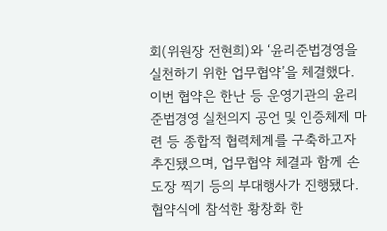회(위원장 전현희)와 ‘윤리준법경영을 실천하기 위한 업무협약’을 체결했다. 이번 협약은 한난 등 운영기관의 윤리준법경영 실천의지 공언 및 인증체제 마련 등 종합적 협력체계를 구축하고자 추진됐으며, 업무협약 체결과 함께 손도장 찍기 등의 부대행사가 진행됐다. 협약식에 참석한 황창화 한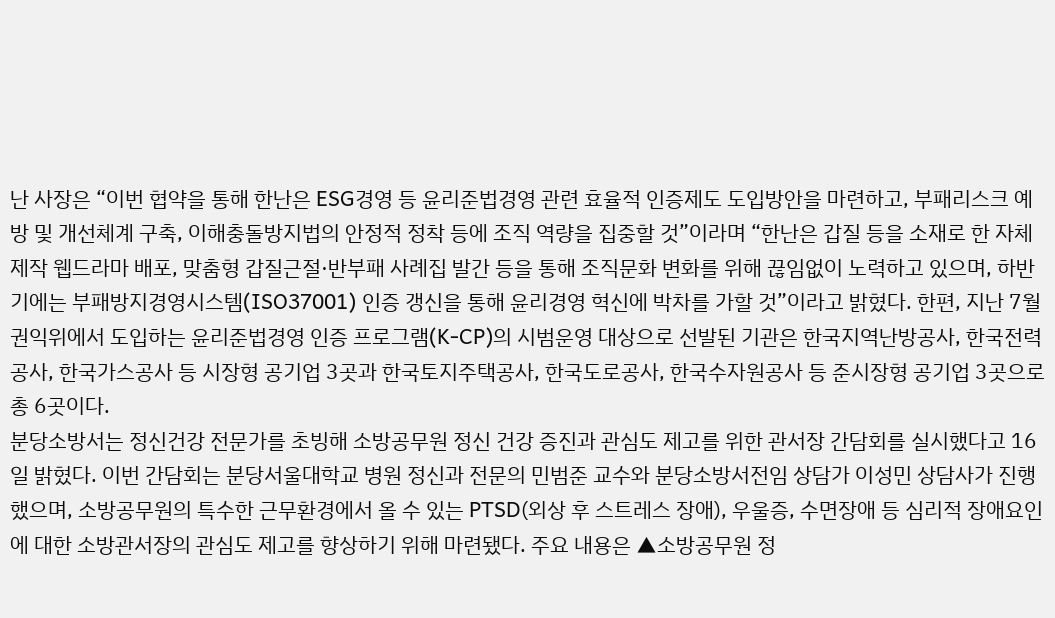난 사장은 “이번 협약을 통해 한난은 ESG경영 등 윤리준법경영 관련 효율적 인증제도 도입방안을 마련하고, 부패리스크 예방 및 개선체계 구축, 이해충돌방지법의 안정적 정착 등에 조직 역량을 집중할 것”이라며 “한난은 갑질 등을 소재로 한 자체 제작 웹드라마 배포, 맞춤형 갑질근절·반부패 사례집 발간 등을 통해 조직문화 변화를 위해 끊임없이 노력하고 있으며, 하반기에는 부패방지경영시스템(ISO37001) 인증 갱신을 통해 윤리경영 혁신에 박차를 가할 것”이라고 밝혔다. 한편, 지난 7월 권익위에서 도입하는 윤리준법경영 인증 프로그램(K-CP)의 시범운영 대상으로 선발된 기관은 한국지역난방공사, 한국전력공사, 한국가스공사 등 시장형 공기업 3곳과 한국토지주택공사, 한국도로공사, 한국수자원공사 등 준시장형 공기업 3곳으로 총 6곳이다.
분당소방서는 정신건강 전문가를 초빙해 소방공무원 정신 건강 증진과 관심도 제고를 위한 관서장 간담회를 실시했다고 16일 밝혔다. 이번 간담회는 분당서울대학교 병원 정신과 전문의 민범준 교수와 분당소방서전임 상담가 이성민 상담사가 진행했으며, 소방공무원의 특수한 근무환경에서 올 수 있는 PTSD(외상 후 스트레스 장애), 우울증, 수면장애 등 심리적 장애요인에 대한 소방관서장의 관심도 제고를 향상하기 위해 마련됐다. 주요 내용은 ▲소방공무원 정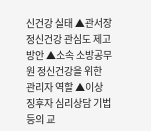신건강 실태 ▲관서장 정신건강 관심도 제고 방안 ▲소속 소방공무원 정신건강을 위한 관리자 역할 ▲이상 징후자 심리상담 기법 등의 교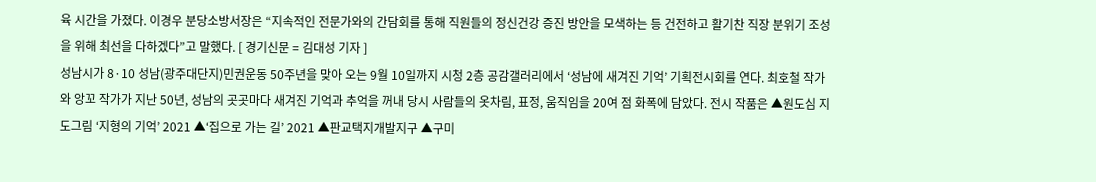육 시간을 가졌다. 이경우 분당소방서장은 “지속적인 전문가와의 간담회를 통해 직원들의 정신건강 증진 방안을 모색하는 등 건전하고 활기찬 직장 분위기 조성을 위해 최선을 다하겠다”고 말했다. [ 경기신문 = 김대성 기자 ]
성남시가 8·10 성남(광주대단지)민권운동 50주년을 맞아 오는 9월 10일까지 시청 2층 공감갤러리에서 ‘성남에 새겨진 기억’ 기획전시회를 연다. 최호철 작가와 앙꼬 작가가 지난 50년, 성남의 곳곳마다 새겨진 기억과 추억을 꺼내 당시 사람들의 옷차림, 표정, 움직임을 20여 점 화폭에 담았다. 전시 작품은 ▲원도심 지도그림 ‘지형의 기억’ 2021 ▲‘집으로 가는 길’ 2021 ▲판교택지개발지구 ▲구미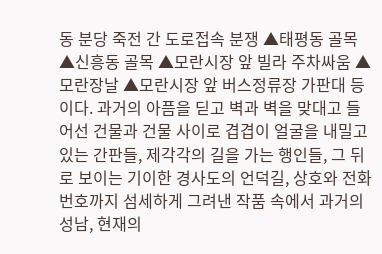동 분당 죽전 간 도로접속 분쟁 ▲태평동 골목 ▲신흥동 골목 ▲모란시장 앞 빌라 주차싸움 ▲모란장날 ▲모란시장 앞 버스정류장 가판대 등이다. 과거의 아픔을 딛고 벽과 벽을 맞대고 들어선 건물과 건물 사이로 겹겹이 얼굴을 내밀고 있는 간판들, 제각각의 길을 가는 행인들, 그 뒤로 보이는 기이한 경사도의 언덕길, 상호와 전화번호까지 섬세하게 그려낸 작품 속에서 과거의 성남, 현재의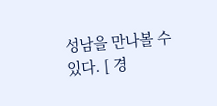성남을 만나볼 수 있다. [ 경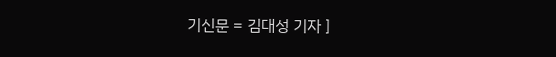기신문 = 김대성 기자 ]